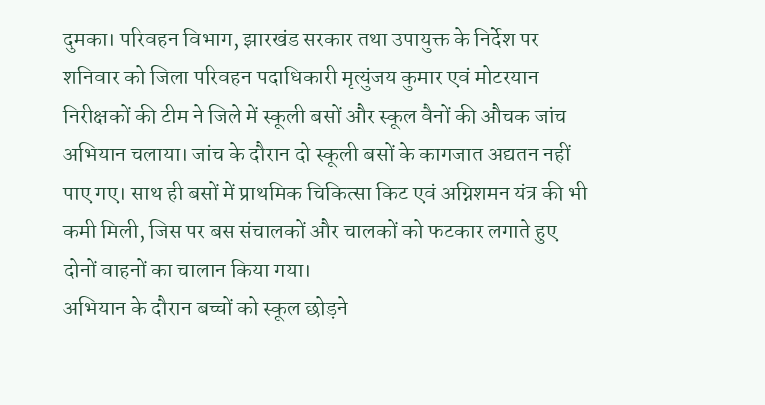दुमका। परिवहन विभाग, झारखंड सरकार तथा उपायुक्त के निर्देश पर शनिवार को जिला परिवहन पदाधिकारी मृत्युंजय कुमार एवं मोटरयान निरीक्षकों की टीम ने जिले में स्कूली बसों और स्कूल वैनों की औचक जांच अभियान चलाया। जांच के दौरान दो स्कूली बसों के कागजात अद्यतन नहीं पाए गए। साथ ही बसों में प्राथमिक चिकित्सा किट एवं अग्निशमन यंत्र की भी कमी मिली, जिस पर बस संचालकों और चालकों को फटकार लगाते हुए दोनों वाहनों का चालान किया गया।
अभियान के दौरान बच्चों को स्कूल छोड़ने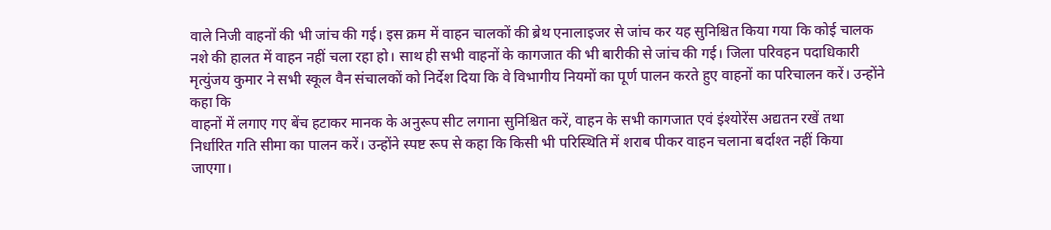वाले निजी वाहनों की भी जांच की गई। इस क्रम में वाहन चालकों की ब्रेथ एनालाइजर से जांच कर यह सुनिश्चित किया गया कि कोई चालक नशे की हालत में वाहन नहीं चला रहा हो। साथ ही सभी वाहनों के कागजात की भी बारीकी से जांच की गई। जिला परिवहन पदाधिकारी मृत्युंजय कुमार ने सभी स्कूल वैन संचालकों को निर्देश दिया कि वे विभागीय नियमों का पूर्ण पालन करते हुए वाहनों का परिचालन करें। उन्होंने कहा कि
वाहनों में लगाए गए बेंच हटाकर मानक के अनुरूप सीट लगाना सुनिश्चित करें, वाहन के सभी कागजात एवं इंश्योरेंस अद्यतन रखें तथा निर्धारित गति सीमा का पालन करें। उन्होंने स्पष्ट रूप से कहा कि किसी भी परिस्थिति में शराब पीकर वाहन चलाना बर्दाश्त नहीं किया जाएगा।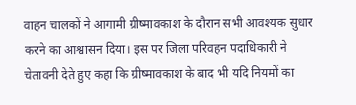वाहन चालकों ने आगामी ग्रीष्मावकाश के दौरान सभी आवश्यक सुधार करने का आश्वासन दिया। इस पर जिला परिवहन पदाधिकारी ने चेतावनी देते हुए कहा कि ग्रीष्मावकाश के बाद भी यदि नियमों का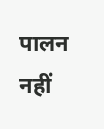पालन नहीं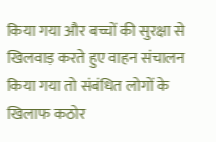किया गया और बच्चों की सुरक्षा से खिलवाड़ करते हुए वाहन संचालन किया गया तो संबंधित लोगों के खिलाफ कठोर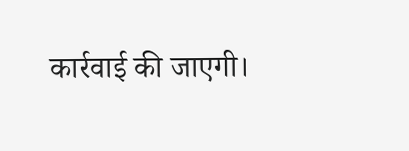कार्रवाई की जाएगी।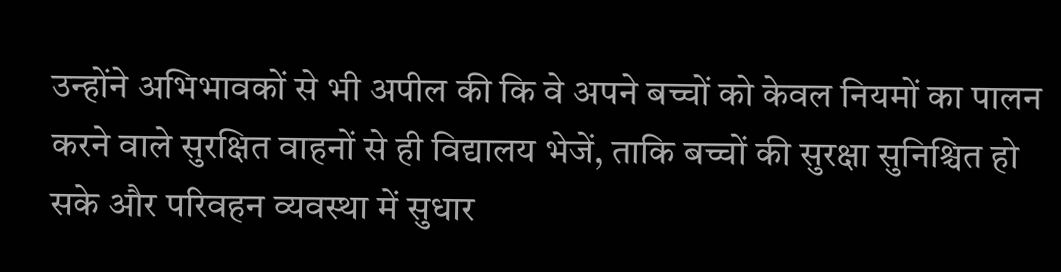उन्होंने अभिभावकों से भी अपील की कि वे अपने बच्चों को केवल नियमों का पालन करने वाले सुरक्षित वाहनों से ही विद्यालय भेजें, ताकि बच्चों की सुरक्षा सुनिश्चित हो सके और परिवहन व्यवस्था में सुधार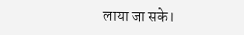लाया जा सके।